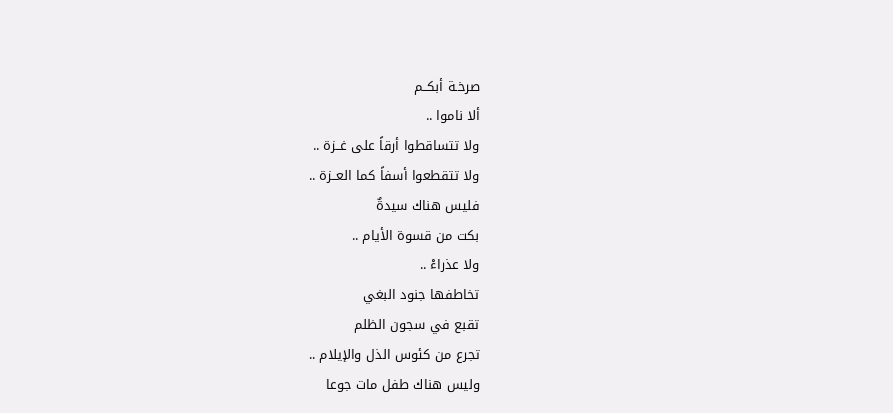صرخـة أبكــم
ألا ناموا ..
ولا تتساقطوا أرقاً على غــزة ..
ولا تتقطعوا أسفاً كما العــزة ..
فليس هناك سيدةٌ
بكت من قسوة الأيام ..
ولا عذراءْ ..
تخاطفها جنود البغي
تقبع في سجون الظلم
تجرع من كئوس الذل والإيلام ..
وليس هناك طفل مات جوعا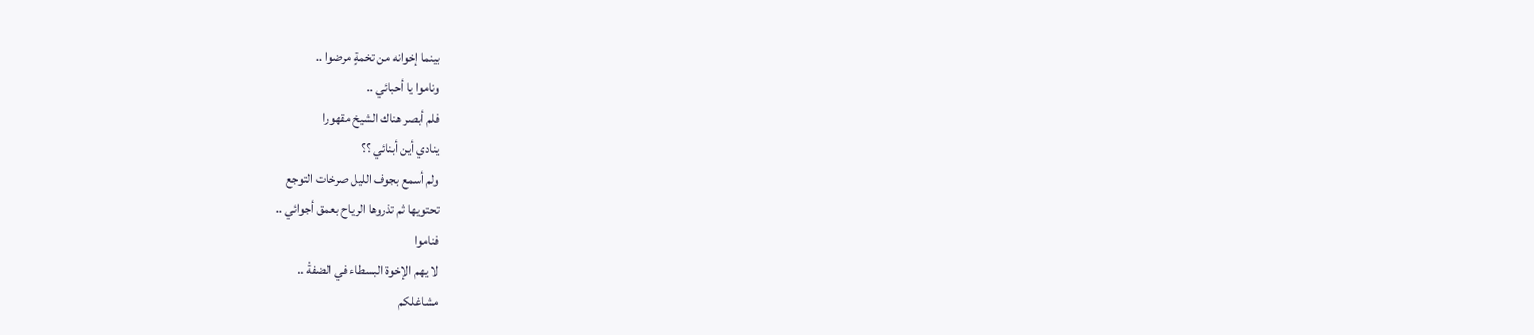بينما إخوانه من تخمةٍ مرضوا ..
وناموا يا أحبائي ..
فلم أبصر هناك الشيخ مقهورا
ينادي أين أبنائي ؟؟
ولم أسمع بجوف الليل صرخات التوجع
تحتويها ثم تذروها الرياح بعمق أجوائي ..
فناموا
لا يهم الإخوة البسطاء في الضفةْ ..
مشاغلكم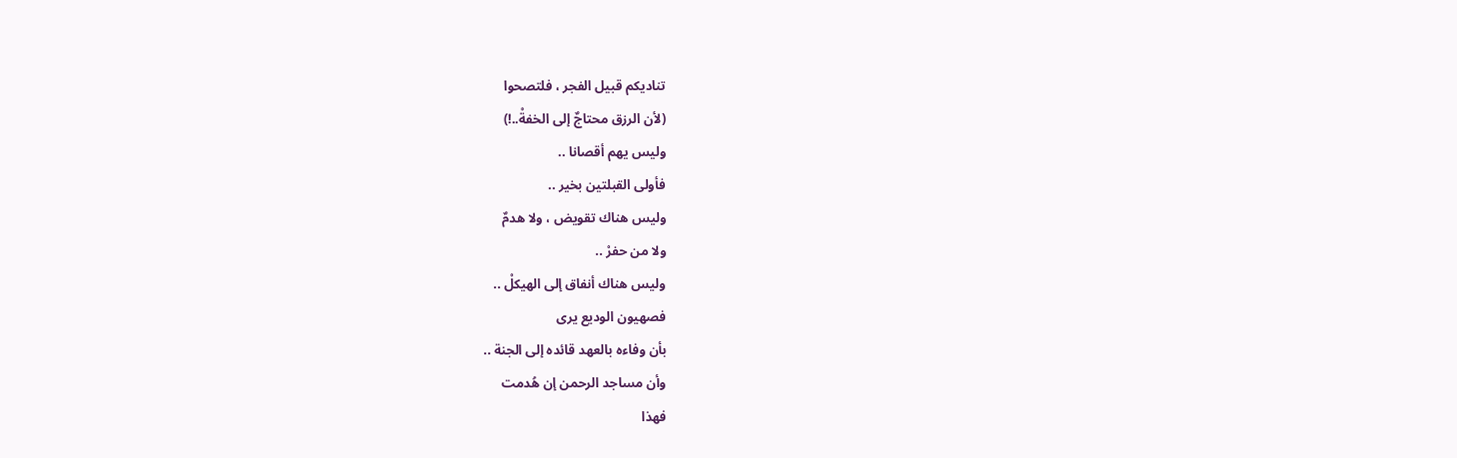تناديكم قبيل الفجر ، فلتصحوا
(لأن الرزق محتاجٌ إلى الخفةْ..!)
وليس يهم أقصانا ..
فأولى القبلتين بخير ..
وليس هناك تقويض ، ولا هدمٌ
ولا من حفرْ ..
وليس هناك أنفاق إلى الهيكلْ ..
فصهيون الوديع يرى
بأن وفاءه بالعهد قائده إلى الجنة ..
وأن مساجد الرحمن إن هُدمت
فهذا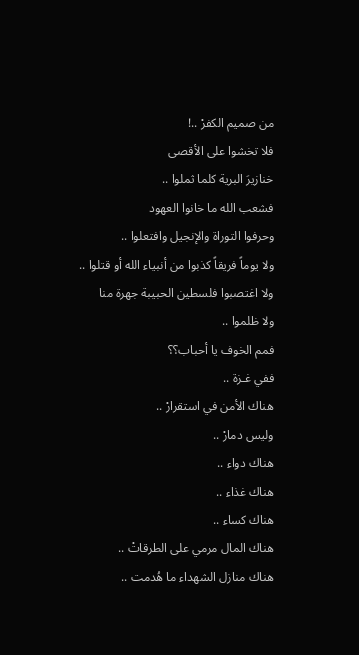من صميم الكفرْ ..!
فلا تخشوا على الأقصى
خنازيرَ البرية كلما ثملوا ..
فشعب الله ما خانوا العهود
وحرفوا التوراة والإنجيل وافتعلوا ..
ولا يوماً فريقاً كذبوا من أنبياء الله أو قتلوا ..
ولا اغتصبوا فلسطين الحبيبة جهرة منا
ولا ظلموا ..
فمم الخوف يا أحباب؟؟
ففي غـزة ..
هناك الأمن في استقرارْ ..
وليس دمارْ ..
هناك دواء ..
هناك غذاء ..
هناك كساء ..
هناك المال مرمي على الطرقاتْ ..
هناك منازل الشهداء ما هُدمت ..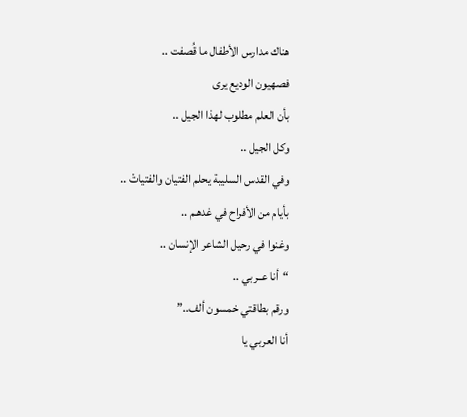هناك مدارس الأطفال ما قُصفت ..
فصهيون الوديع يرى
بأن العلم مطلوب لهذا الجيل ..
وكل الجيل ..
وفي القدس السليبة يحلم الفتيان والفتياتْ ..
بأيام من الأفراح في غدهـم ..
وغنوا في رحيل الشاعر الإنسان ..
“أنا عــربي ..
ورقم بطاقتي خمسون ألف..”
أنا العربي يا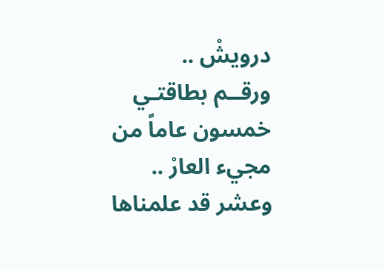درويشْ ..
ورقــم بطاقتـي خمسون عاماً من مجيء العارْ ..
وعشر قد علمناها